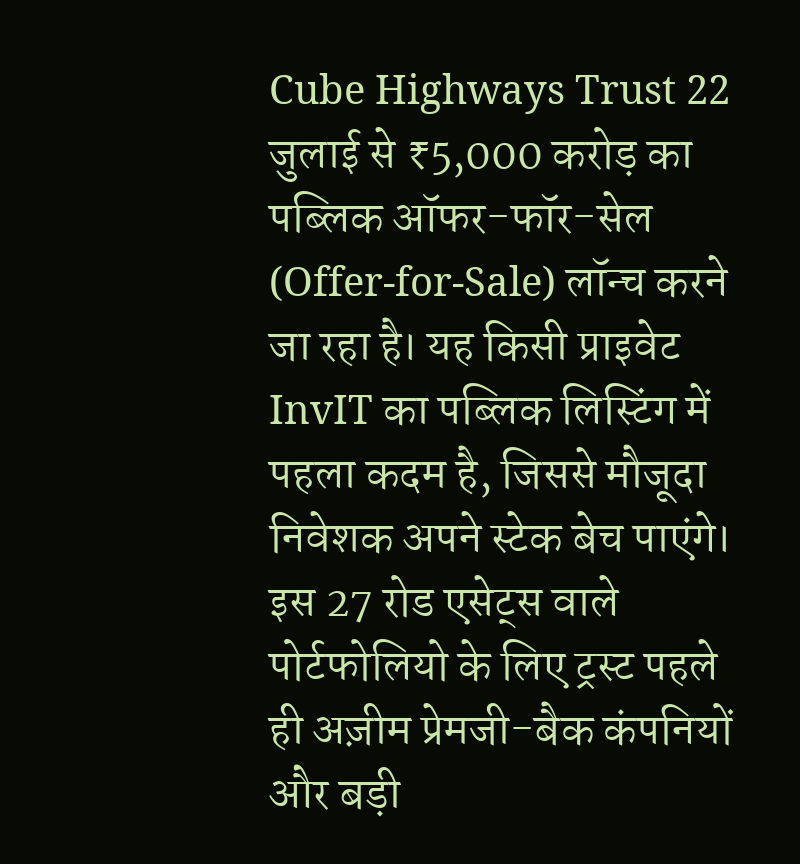Cube Highways Trust 22 जुलाई से ₹5,000 करोड़ का पब्लिक ऑफर-फॉर-सेल (Offer-for-Sale) लॉन्च करने जा रहा है। यह किसी प्राइवेट InvIT का पब्लिक लिस्टिंग में पहला कदम है, जिससे मौजूदा निवेशक अपने स्टेक बेच पाएंगे। इस 27 रोड एसेट्स वाले पोर्टफोलियो के लिए ट्रस्ट पहले ही अज़ीम प्रेमजी-बैक कंपनियों और बड़ी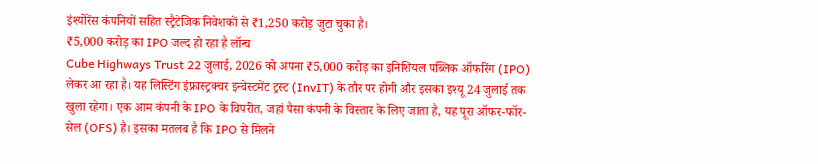इंश्योरेंस कंपनियों सहित स्ट्रैटेजिक निवेशकों से ₹1,250 करोड़ जुटा चुका है।
₹5,000 करोड़ का IPO जल्द हो रहा है लॉन्च
Cube Highways Trust 22 जुलाई, 2026 को अपना ₹5,000 करोड़ का इनिशियल पब्लिक ऑफरिंग (IPO) लेकर आ रहा है। यह लिस्टिंग इंफ्रास्ट्रक्चर इन्वेस्टमेंट ट्रस्ट (InvIT) के तौर पर होगी और इसका इश्यू 24 जुलाई तक खुला रहेगा। एक आम कंपनी के IPO के विपरीत, जहां पैसा कंपनी के विस्तार के लिए जाता है, यह पूरा ऑफर-फॉर-सेल (OFS) है। इसका मतलब है कि IPO से मिलने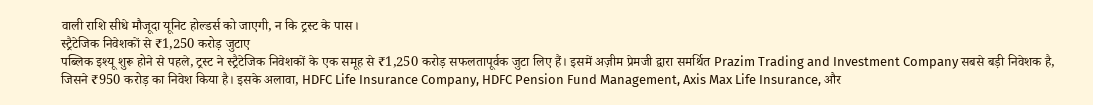वाली राशि सीधे मौजूदा यूनिट होल्डर्स को जाएगी, न कि ट्रस्ट के पास।
स्ट्रैटेजिक निवेशकों से ₹1,250 करोड़ जुटाए
पब्लिक इश्यू शुरू होने से पहले, ट्रस्ट ने स्ट्रैटेजिक निवेशकों के एक समूह से ₹1,250 करोड़ सफलतापूर्वक जुटा लिए हैं। इसमें अज़ीम प्रेमजी द्वारा समर्थित Prazim Trading and Investment Company सबसे बड़ी निवेशक है, जिसने ₹950 करोड़ का निवेश किया है। इसके अलावा, HDFC Life Insurance Company, HDFC Pension Fund Management, Axis Max Life Insurance, और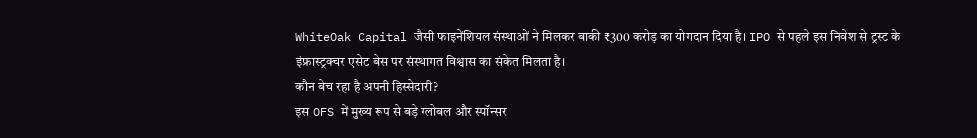WhiteOak Capital जैसी फाइनेंशियल संस्थाओं ने मिलकर बाकी ₹300 करोड़ का योगदान दिया है। IPO से पहले इस निवेश से ट्रस्ट के इंफ्रास्ट्रक्चर एसेट बेस पर संस्थागत विश्वास का संकेत मिलता है।
कौन बेच रहा है अपनी हिस्सेदारी?
इस OFS में मुख्य रूप से बड़े ग्लोबल और स्पॉन्सर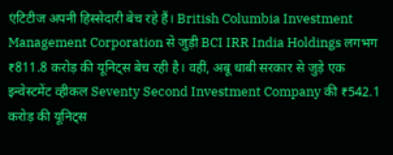एंटिटीज अपनी हिस्सेदारी बेच रहे हैं। British Columbia Investment Management Corporation से जुड़ी BCI IRR India Holdings लगभग ₹811.8 करोड़ की यूनिट्स बेच रही है। वहीं, अबू धाबी सरकार से जुड़े एक इन्वेस्टमेंट व्हीकल Seventy Second Investment Company की ₹542.1 करोड़ की यूनिट्स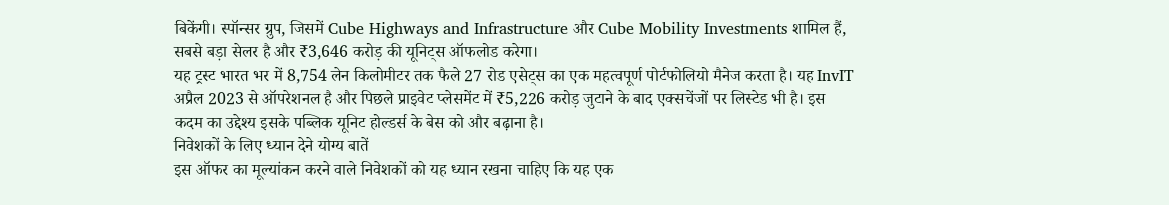बिकेंगी। स्पॉन्सर ग्रुप, जिसमें Cube Highways and Infrastructure और Cube Mobility Investments शामिल हैं, सबसे बड़ा सेलर है और ₹3,646 करोड़ की यूनिट्स ऑफलोड करेगा।
यह ट्रस्ट भारत भर में 8,754 लेन किलोमीटर तक फैले 27 रोड एसेट्स का एक महत्वपूर्ण पोर्टफोलियो मैनेज करता है। यह InvIT अप्रैल 2023 से ऑपरेशनल है और पिछले प्राइवेट प्लेसमेंट में ₹5,226 करोड़ जुटाने के बाद एक्सचेंजों पर लिस्टेड भी है। इस कदम का उद्देश्य इसके पब्लिक यूनिट होल्डर्स के बेस को और बढ़ाना है।
निवेशकों के लिए ध्यान देने योग्य बातें
इस ऑफर का मूल्यांकन करने वाले निवेशकों को यह ध्यान रखना चाहिए कि यह एक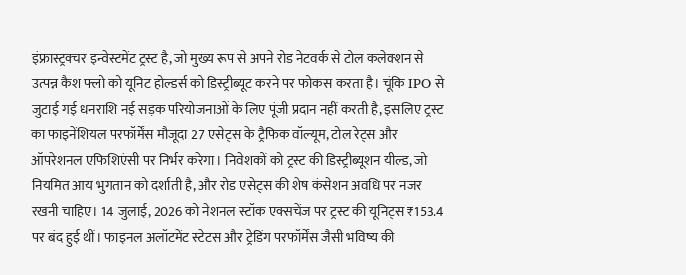इंफ्रास्ट्रक्चर इन्वेस्टमेंट ट्रस्ट है, जो मुख्य रूप से अपने रोड नेटवर्क से टोल कलेक्शन से उत्पन्न कैश फ्लो को यूनिट होल्डर्स को डिस्ट्रीब्यूट करने पर फोकस करता है। चूंकि IPO से जुटाई गई धनराशि नई सड़क परियोजनाओं के लिए पूंजी प्रदान नहीं करती है, इसलिए ट्रस्ट का फाइनेंशियल परफॉर्मेंस मौजूदा 27 एसेट्स के ट्रैफिक वॉल्यूम, टोल रेट्स और ऑपरेशनल एफिशिएंसी पर निर्भर करेगा। निवेशकों को ट्रस्ट की डिस्ट्रीब्यूशन यील्ड, जो नियमित आय भुगतान को दर्शाती है, और रोड एसेट्स की शेष कंसेशन अवधि पर नजर रखनी चाहिए। 14 जुलाई, 2026 को नेशनल स्टॉक एक्सचेंज पर ट्रस्ट की यूनिट्स ₹153.4 पर बंद हुई थीं। फाइनल अलॉटमेंट स्टेटस और ट्रेडिंग परफॉर्मेंस जैसी भविष्य की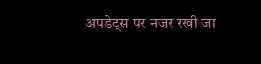अपडेट्स पर नजर रखी जा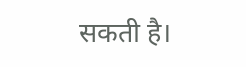सकती है।